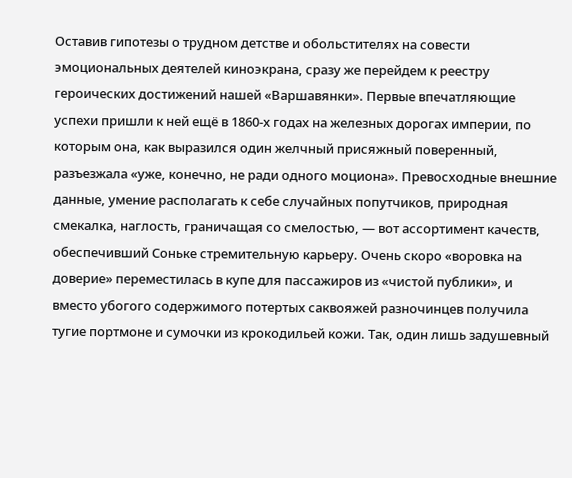Оставив гипотезы о трудном детстве и обольстителях на совести эмоциональных деятелей киноэкрана, сразу же перейдем к реестру героических достижений нашей «Варшавянки». Первые впечатляющие успехи пришли к ней ещё в 1860-х годах на железных дорогах империи, по которым она, как выразился один желчный присяжный поверенный, разъезжала «уже, конечно, не ради одного моциона». Превосходные внешние данные, умение располагать к себе случайных попутчиков, природная смекалка, наглость, граничащая со смелостью, — вот ассортимент качеств, обеспечивший Соньке стремительную карьеру. Очень скоро «воровка на доверие» переместилась в купе для пассажиров из «чистой публики», и вместо убогого содержимого потертых саквояжей разночинцев получила тугие портмоне и сумочки из крокодильей кожи. Так, один лишь задушевный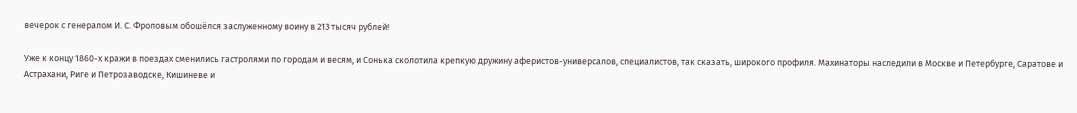вечерок с генералом И. С. Фроловым обошёлся заслуженному воину в 213 тысяч рублей!

Уже к концу 1860-х кражи в поездах сменились гастролями по городам и весям, и Сонька сколотила крепкую дружину аферистов-универсалов, специалистов, так сказать, широкого профиля. Махинаторы наследили в Москве и Петербурге, Саратове и Астрахани, Риге и Петрозаводске, Кишиневе и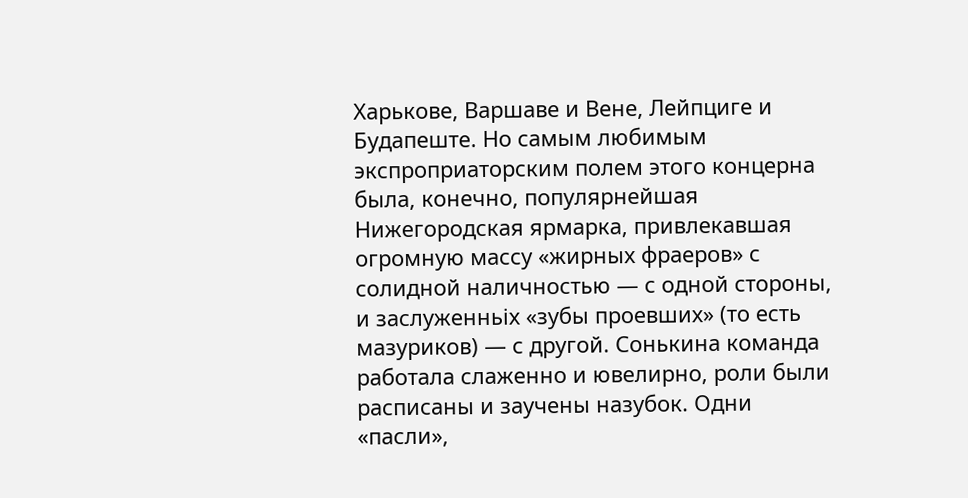Харькове, Варшаве и Вене, Лейпциге и Будапеште. Но самым любимым экспроприаторским полем этого концерна была, конечно, популярнейшая Нижегородская ярмарка, привлекавшая огромную массу «жирных фраеров» с солидной наличностью — с одной стороны, и заслуженньіх «зубы проевших» (то есть мазуриков) — с другой. Сонькина команда работала слаженно и ювелирно, роли были расписаны и заучены назубок. Одни «пасли»,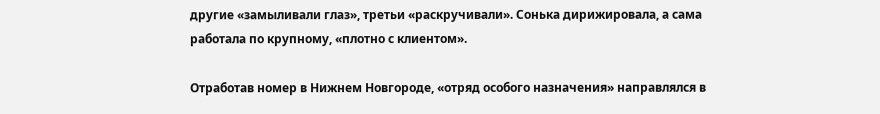другие «замыливали глаз», третьи «раскручивали». Сонька дирижировала, а сама работала по крупному, «плотно с клиентом».

Отработав номер в Нижнем Новгороде, «отряд особого назначения» направлялся в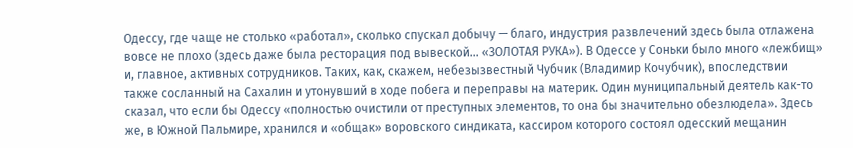Одессу, где чаще не столько «работал», сколько спускал добычу — благо, индустрия развлечений здесь была отлажена вовсе не плохо (здесь даже была ресторация под вывеской… «ЗОЛОТАЯ РУКА»). В Одессе у Соньки было много «лежбищ» и, главное, активных сотрудников. Таких, как, скажем, небезызвестный Чубчик (Владимир Кочубчик), впоследствии также сосланный на Сахалин и утонувший в ходе побега и переправы на материк. Один муниципальный деятель как-то сказал, что если бы Одессу «полностью очистили от преступных элементов, то она бы значительно обезлюдела». Здесь же, в Южной Пальмире, хранился и «общак» воровского синдиката, кассиром которого состоял одесский мещанин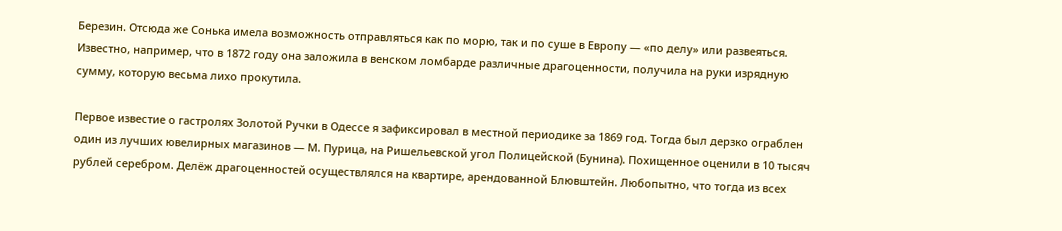Березин. Отсюда же Сонька имела возможность отправляться как по морю, так и по суше в Европу — «по делу» или развеяться. Известно, например, что в 1872 году она заложила в венском ломбарде различные драгоценности, получила на руки изрядную сумму, которую весьма лихо прокутила.

Первое известие о гастролях Золотой Ручки в Одессе я зафиксировал в местной периодике за 1869 год. Тогда был дерзко ограблен один из лучших ювелирных магазинов — М. Пурица, на Ришельевской угол Полицейской (Бунина). Похищенное оценили в 10 тысяч рублей серебром. Делёж драгоценностей осуществлялся на квартире, арендованной Блювштейн. Любопытно, что тогда из всех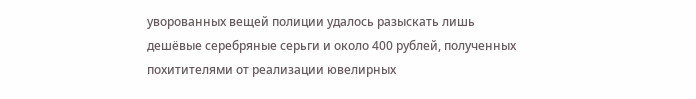уворованных вещей полиции удалось разыскать лишь дешёвые серебряные серьги и около 400 рублей, полученных похитителями от реализации ювелирных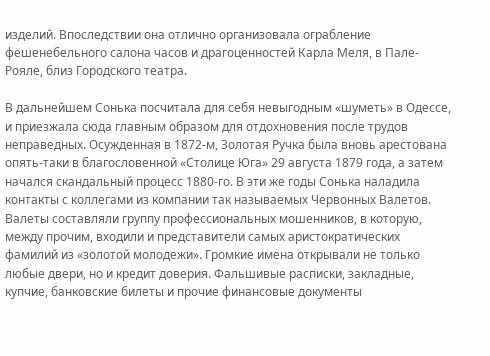изделий. Впоследствии она отлично организовала ограбление фешенебельного салона часов и драгоценностей Карла Меля, в Пале-Рояле, близ Городского театра.

В дальнейшем Сонька посчитала для себя невыгодным «шуметь» в Одессе, и приезжала сюда главным образом для отдохновения после трудов неправедных. Осужденная в 1872-м, Золотая Ручка была вновь арестована опять-таки в благословенной «Столице Юга» 29 августа 1879 года, а затем начался скандальный процесс 1880-го. В эти же годы Сонька наладила контакты с коллегами из компании так называемых Червонных Валетов. Валеты составляли группу профессиональных мошенников, в которую, между прочим, входили и представители самых аристократических фамилий из «золотой молодежи». Громкие имена открывали не только любые двери, но и кредит доверия. Фальшивые расписки, закладные, купчие, банковские билеты и прочие финансовые документы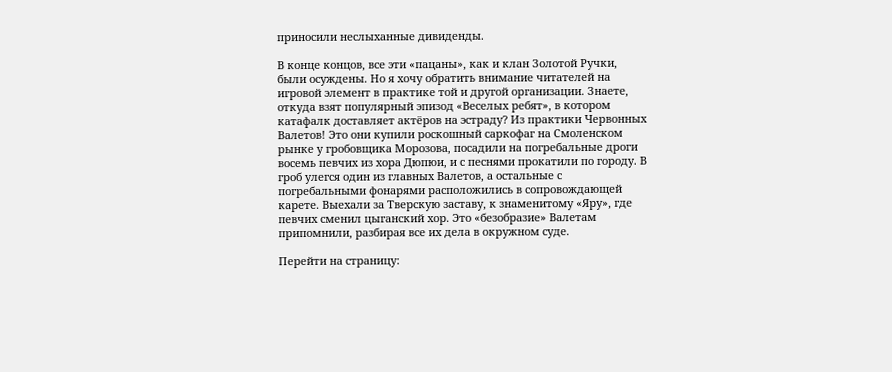приносили неслыханные дивиденды.

В конце концов, все эти «пацаны», как и клан Золотой Ручки, были осуждены. Но я хочу обратить внимание читателей на игровой элемент в практике той и другой организации. Знаете, откуда взят популярный эпизод «Веселых ребят», в котором катафалк доставляет актёров на эстраду? Из практики Червонных Валетов! Это они купили роскошный саркофаг на Смоленском рынке у гробовщика Морозова, посадили на погребальные дроги восемь певчих из хора Дюпюи, и с песнями прокатили по городу. В гроб улегся один из главных Валетов, а остальные с погребальными фонарями расположились в сопровождающей карете. Выехали за Тверскую заставу, к знаменитому «Яру», где певчих сменил цыганский хор. Это «безобразие» Валетам припомнили, разбирая все их дела в окружном суде.

Перейти на страницу: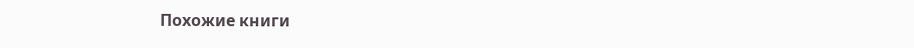Похожие книги